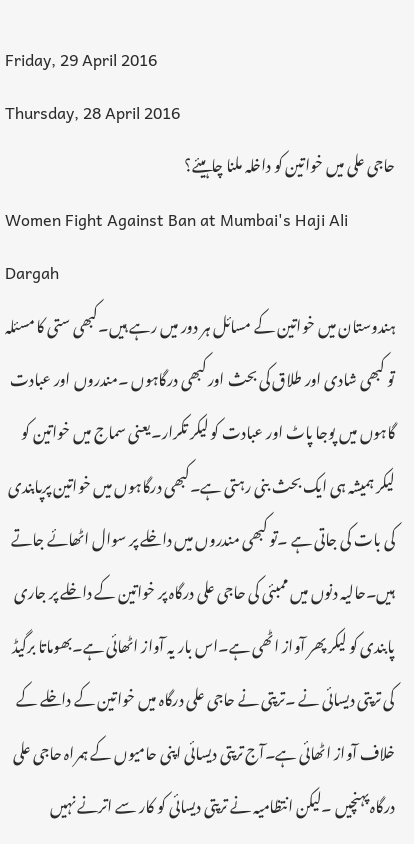Friday, 29 April 2016
Thursday, 28 April 2016
حاجی علی میں خواتین کو داخلہ ملنا چاہیئے؟
Women Fight Against Ban at Mumbai's Haji Ali Dargah
ہندوستان میں خواتین کے مسائل ہر دور میں رہے ہیں۔کبھی ستی کا مسئلہ تو کبھی شادی اور طلاق کی بحث اور کبھی درگاہوں ۔مندروں اور عبادت گاہوں میں پوجا پاٹ اور عبادت کو لیکر تکرار۔یعنی سماج میں خواتین کو لیکر ہمیشہ ہی ایک بحث بنی رہتی ہے۔کبھی درگاہوں میں خواتین پرپابندی کی بات کی جاتی ہے ۔تو کبھی مندروں میں داخلے پر سوال اٹھائے جاتے ہیں۔حالیہ دنوں میں ممبئی کی حاجی علی درگاہ پر خواتین کے داخلے پر جاری پابندی کو لیکر پھر آواز اٹھی ہے۔اس بار یہ آواز اٹھائی ہے۔بھوماتا برگیڈ کی ترپتی دیسائی نے ۔ترپتی نے حاجی علی درگاہ میں خواتین کے داخلے کے خلاف آواز اٹھائی ہے۔آج ترپتی دیسائی اپنی حامیوں کے ہمراہ حاجی علی درگاہ پہنچیں ۔لیکن انتظامیہ نے ترپتی دیسائی کو کار سے اترنے نہیں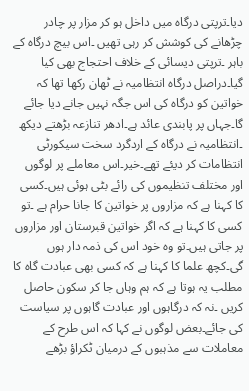دیا۔ترپتی درگاہ میں داخل ہو کر مزار پر چادر چڑھانے کی کوشش کر رہی تھیں ۔اس بیچ درگاہ کے باہر ۔ترپتی دیسائی کے خلاف احتجاج بھی کیا گیا۔دراصل درگاہ انتظامیہ نے ٹھان رکھا تھا کہ خواتین کو درگاہ کی اس جگہ نہیں جانے دیا جائے گا۔جہاں پر پابندی عائد ہے۔ادھر تنازعہ بڑھتے دیکھ ۔انتظامیہ نے درگاہ کے اردگرد سخت سیکورٹی انتظامات کر دیئے تھے۔خیر۔اس معاملے پر لوگوں اور مختلف تنظیموں کی رائے بٹی ہوئی ہیں۔کسی کا کہنا ہے کہ مزاروں پر خواتین کا جانا حرام ہے ۔تو کسی کا کہنا ہے کہ اگر خواتین قبرستان اور مزاروں پر جاتی ہیں۔تو وہ خود اس کی ذمہ دار ہوں گی۔کچھ علما کا کہنا ہے کہ کسی بھی عبادت گاہ کا مطلب یہ ہوتا ہے کہ ہم وہاں جا کر سکون حاصل کریں ۔نہ کہ درگاہوں اور عبادت گاہوں پر سیاست کی جائے۔بعض لوگوں نے کہا کہ اس طرح کے معاملات سے مذہبوں کے درمیان ٹکراؤ بڑھے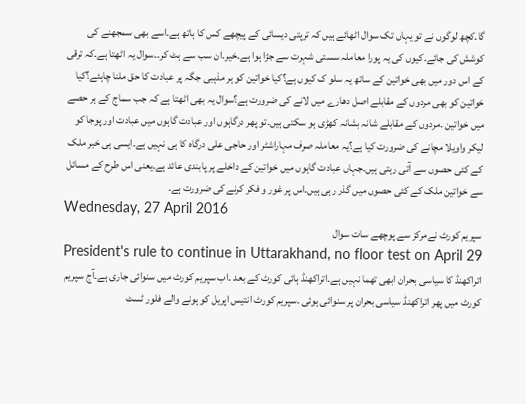گا۔کچھ لوگوں نے تو یہاں تک سوال اٹھائے ہیں کہ ترپتی دیسائی کے پیچھے کس کا ہاتھ ہے۔اسے بھی سمجھنے کی کوشش کی جائے۔کیوں کی یہ پورا معاملہ سستی شہرت سے جڑا ہوا ہے۔خیر۔ان سب سے ہٹ کر۔۔سوال یہ اٹھتا ہے۔کہ ترقی کے اس دور میں بھی خواتین کے ساتھ یہ سلو ک کیوں ہے؟کیا خواتین کو ہر مذہبی جگہ پر عبادت کا حق ملنا چاہئے؟کیا خواتین کو بھی مردوں کے مقابلے اصل دھارے میں لانے کی ضرورت ہے؟سوال یہ بھی اٹھتا ہے کہ جب سماج کے ہر حصے میں خواتین ۔مردوں کے مقابلے شانہ بشانہ کھڑی ہو سکتی ہیں۔تو پھر درگاہوں اور عبادت گاہوں میں عبادت اور پوجا کو لیکر واویلا مچانے کی ضرورت کیا ہے؟یہ معاملہ صرف مہاراشٹر اور حاجی علی درگاہ کا ہی نہیں ہے۔ایسی ہی خبر ملک کے کئی حصوں سے آتی رہتی ہیں۔جہاں عبادت گاہوں میں خواتین کے داخلے پر پابندی عائد ہے۔یعنی اس طرح کے مسائل سے خواتین ملک کے کئی حصوں میں گذر رہی ہیں۔اس پر غور و فکر کرنے کی ضرورت ہے۔
Wednesday, 27 April 2016
سپریم کورٹ نےمرکز سے پوچھے سات سوال
President's rule to continue in Uttarakhand, no floor test on April 29
اتراکھنڈ کا سیاسی بحران ابھی تھما نہیں ہے۔اتراکھنڈ ہائی کورٹ کے بعد ۔اب سپریم کورٹ میں سنوائی جاری ہے۔آج سپریم کورٹ میں پھر اتراکھنڈ سیاسی بحران پر سنوائی ہوئی ۔سپریم کورٹ انتیس اپریل کو ہونے والے فلور ٹسٹ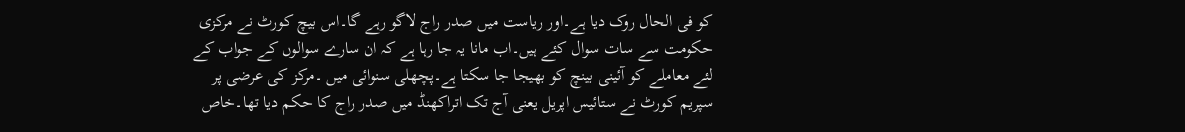کو فی الحال روک دیا ہے۔اور ریاست میں صدر راج لاگو رہے گا۔اس بیچ کورٹ نے مرکزی حکومت سے سات سوال کئے ہیں۔اب مانا یہ جا رہا ہے کہ ان سارے سوالوں کے جواب کے لئے معاملے کو آئینی بینچ کو بھیجا جا سکتا ہے۔پچھلی سنوائی میں ۔مرکز کی عرضی پر سپریم کورٹ نے ستائیس اپریل یعنی آج تک اتراکھنڈ میں صدر راج کا حکم دیا تھا۔خاص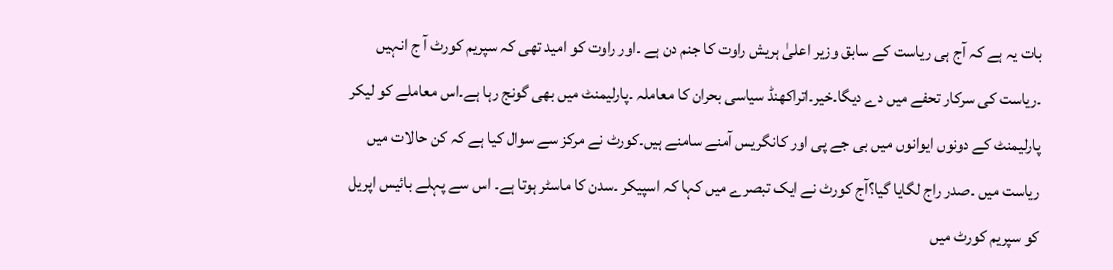بات یہ ہے کہ آج ہی ریاست کے سابق وزیر اعلیٰ ہریش راوت کا جنم دن ہے ۔اور راوت کو امید تھی کہ سپریم کورٹ آ ج انہیں ۔ریاست کی سرکار تحفے میں دے دیگا۔خیر۔اتراکھنڈ سیاسی بحران کا معاملہ ۔پارلیمنٹ میں بھی گونج رہا ہے۔اس معاملے کو لیکر پارلیمنٹ کے دونوں ایوانوں میں بی جے پی اور کانگریس آمنے سامنے ہیں۔کورٹ نے مرکز سے سوال کیا ہے کہ کن حالات میں ریاست میں ۔صدر راج لگایا گیا؟آج کورٹ نے ایک تبصرے میں کہا کہ اسپیکر ۔سدن کا ماسٹر ہوتا ہے۔ اس سے پہلے بائیس اپریل کو سپریم کورٹ میں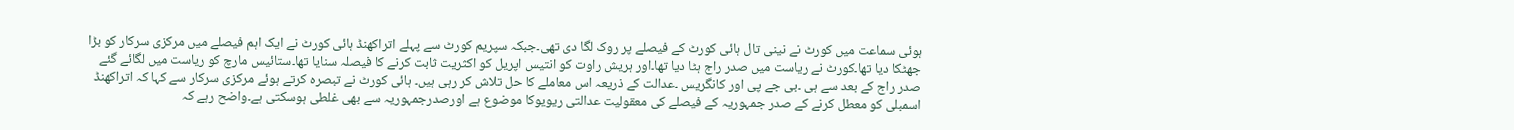ہوئی سماعت میں کورٹ نے نینی تال ہائی کورٹ کے فیصلے پر روک لگا دی تھی۔جبکہ سپریم کورٹ سے پہلے اتراکھنڈ ہائی کورٹ نے ایک اہم فیصلے میں مرکزی سرکار کو بڑا جھٹکا دیا تھا۔کورٹ نے ریاست میں صدر راج ہٹا دیا تھا۔اور ہریش راوت کو انتیس اپریل کو اکثریت ثابت کرنے کا فیصلہ سنایا تھا۔ستائیس مارچ کو ریاست میں لگائے گئے صدر راج کے بعد سے ہی ۔بی جے پی اور کانگریس ۔عدالت کے ذریعہ اس معاملے کا حل تلاش کر رہی ہیں۔ ہائی کورٹ نے تبصرہ کرتے ہوئے مرکزی سرکار سے کہا کہ اتراکھنڈ اسمبلی کو معطل کرنے کے صدر جمہوریہ کے فیصلے کی معقولیت عدالتی ریویوکا موضوع ہے اورصدرجمہوریہ سے بھی غلطی ہوسکتی ہے۔واضح رہے کہ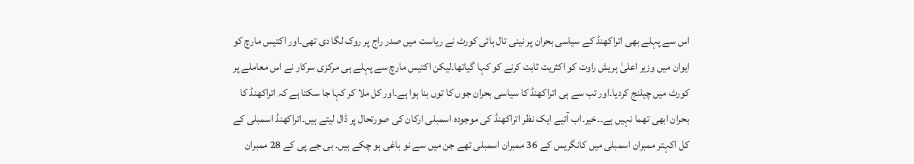اس سے پہلے بھی اتراکھنڈ کے سیاسی بحران پر نینی تال ہائی کورٹ نے ریاست میں صدر راج پر روک لگا دی تھی۔اور اکتیس مارچ کو ایوان میں وزیر اعلیٰ ہریش راوت کو اکثریت ثابت کرنے کو کہا گیاتھا۔لیکن اکتیس مارچ سے پہلے ہی مرکزی سرکار نے اس معاملے پر کورٹ میں چیلنج کردیا۔اور تب سے ہی اتراکھنڈ کا سیاسی بحران جوں کا توں بنا ہوا ہے۔اور کل ملا کر کہا جا سکتا ہے کہ اتراکھنڈ کا بحران ابھی تھما نہیں ہے۔۔خیر۔اب آئیے ایک نظر اتراکھنڈ کی موجودہ اسمبلی ارکان کی صورتحال پر ڈال لیتے ہیں۔اتراکھنڈ اسمبلی کے کل اکہتر ممبران اسمبلی میں کانگریس کے 36 ممبران اسمبلی تھے جن میں سے نو باغی ہو چکے ہیں۔ بی جے پی کے 28 ممبران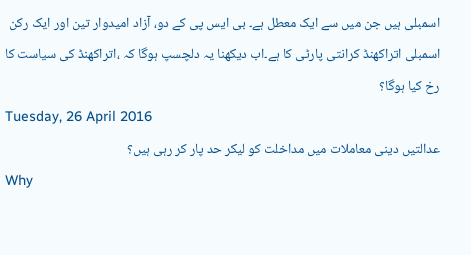اسمبلی ہیں جن میں سے ایک معطل ہے۔ بی ایس پی کے دو، آزاد امیدوار تین اور ایک رکن اسمبلی اتراکھنڈ کرانتی پارٹی کا ہے۔اب دیکھنا یہ دلچسپ ہوگا کہ ،اتراکھنڈ کی سیاست کا رخ کیا ہوگا؟
Tuesday, 26 April 2016
عدالتیں دینی معاملات میں مداخلت کو لیکر حد پار کر رہی ہیں؟
Why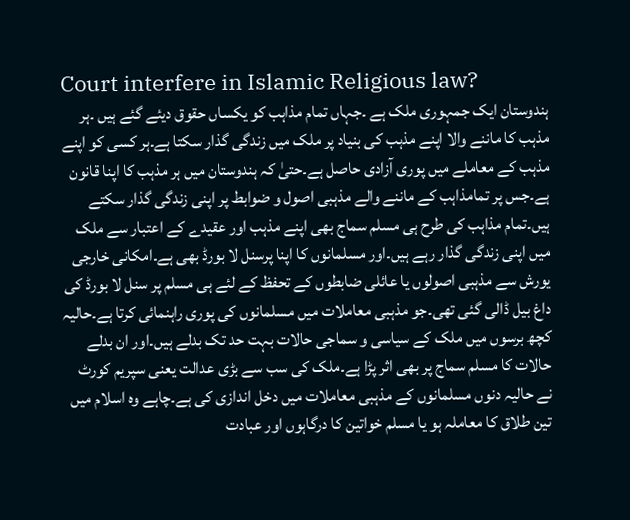Court interfere in Islamic Religious law?
ہندوستان ایک جمہوری ملک ہے ۔جہاں تمام مذاہب کو یکساں حقوق دیئے گئے ہیں ۔ہر مذہب کا ماننے والا اپنے مذہب کی بنیاد پر ملک میں زندگی گذار سکتا ہے۔ہر کسی کو اپنے مذہب کے معاملے میں پوری آزادی حاصل ہے۔حتیٰ کہ ہندوستان میں ہر مذہب کا اپنا قانون ہے۔جس پر تمامذاہب کے ماننے والے مذہبی اصول و ضوابط پر اپنی زندگی گذار سکتے ہیں۔تمام مذاہب کی طرح ہی مسلم سماج بھی اپنے مذہب اور عقیدے کے اعتبار سے ملک میں اپنی زندگی گذار رہے ہیں۔اور مسلمانوں کا اپنا پرسنل لا بورڈ بھی ہے۔امکانی خارجی یورش سے مذہبی اصولوں یا عائلی ضابطوں کے تحفظ کے لئے ہی مسلم پر سنل لا بورڈ کی داغ بیل ڈالی گئی تھی۔جو مذہبی معاملات میں مسلمانوں کی پوری راہنمائی کرتا ہے۔حالیہ کچھ برسوں میں ملک کے سیاسی و سماجی حالات بہت حد تک بدلے ہیں۔اور ان بدلے حالات کا مسلم سماج پر بھی اثر پڑا ہے۔ملک کی سب سے بڑی عدالت یعنی سپریم کورٹ نے حالیہ دنوں مسلمانوں کے مذہبی معاملات میں دخل اندازی کی ہے۔چاہے وہ اسلام میں تین طلاق کا معاملہ ہو یا مسلم خواتین کا درگاہوں اور عبادت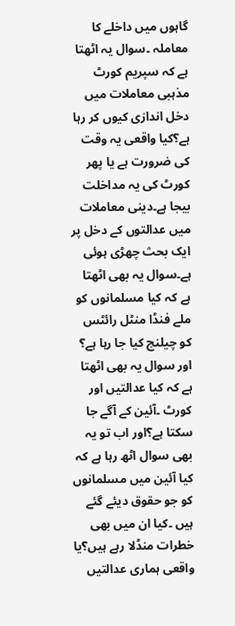گاہوں میں داخلے کا معاملہ ۔سوال یہ اٹھتا ہے کہ سپریم کورٹ مذہبی معاملات میں دخل اندازی کیوں کر رہا ہے؟کیا واقعی یہ وقت کی ضرورت ہے یا پھر کورٹ کی یہ مداخلت بیجا ہے۔دینی معاملات میں عدالتوں کے دخل پر ایک بحث چھڑی ہوئی ہے۔سوال یہ بھی اٹھتا ہے کہ کیا مسلمانوں کو ملے فنڈا منٹل رائٹس کو چیلنج کیا جا رہا ہے؟ اور سوال یہ بھی اٹھتا ہے کہ کیا عدالتیں اور کورٹ ۔آئین کے آگے جا سکتا ہے؟اور اب تو یہ بھی سوال اٹھ رہا ہے کہ کیا آئین میں مسلمانوں کو جو حقوق دیئے گئے ہیں ۔کیا ان میں بھی خطرات منڈلا رہے ہیں؟یا واقعی ہماری عدالتیں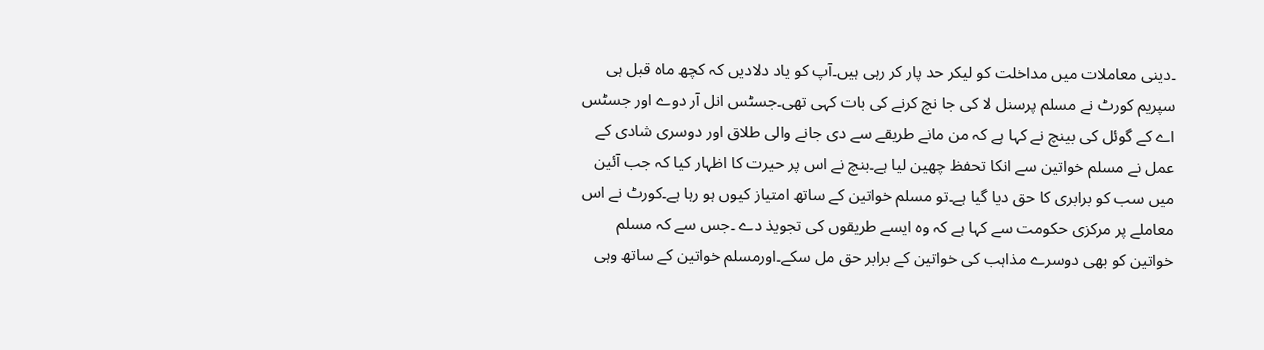۔دینی معاملات میں مداخلت کو لیکر حد پار کر رہی ہیں۔آپ کو یاد دلادیں کہ کچھ ماہ قبل ہی سپریم کورٹ نے مسلم پرسنل لا کی جا نچ کرنے کی بات کہی تھی۔جسٹس انل آر دوے اور جسٹس اے کے گوئل کی بینچ نے کہا ہے کہ من مانے طریقے سے دی جانے والی طلاق اور دوسری شادی کے عمل نے مسلم خواتین سے انکا تحفظ چھین لیا ہے۔بنچ نے اس پر حیرت کا اظہار کیا کہ جب آئین میں سب کو برابری کا حق دیا گیا ہے۔تو مسلم خواتین کے ساتھ امتیاز کیوں ہو رہا ہے۔کورٹ نے اس معاملے پر مرکزی حکومت سے کہا ہے کہ وہ ایسے طریقوں کی تجویذ دے ۔جس سے کہ مسلم خواتین کو بھی دوسرے مذاہب کی خواتین کے برابر حق مل سکے۔اورمسلم خواتین کے ساتھ وہی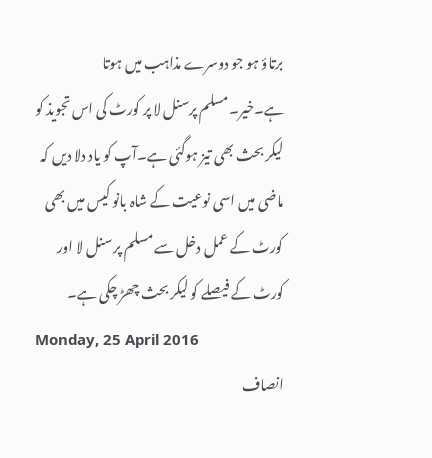برتاؤ ہو جو دوسرے مذاہب میں ہوتا ہے۔خیر۔مسلم پرسنل لا پر کورٹ کی اس تجویذ کو لیکر بحث بھی تیز ہوگئی ہے۔آپ کو یاد دلا دیں کہ ماضی میں اسی نوعیت کے شاہ بانو کیس میں بھی کورٹ کے عمل دخل سے مسلم پر سنل لا اور کورٹ کے فیصلے کو لیکر بحث چھڑ چکی ہے۔
Monday, 25 April 2016
انصاف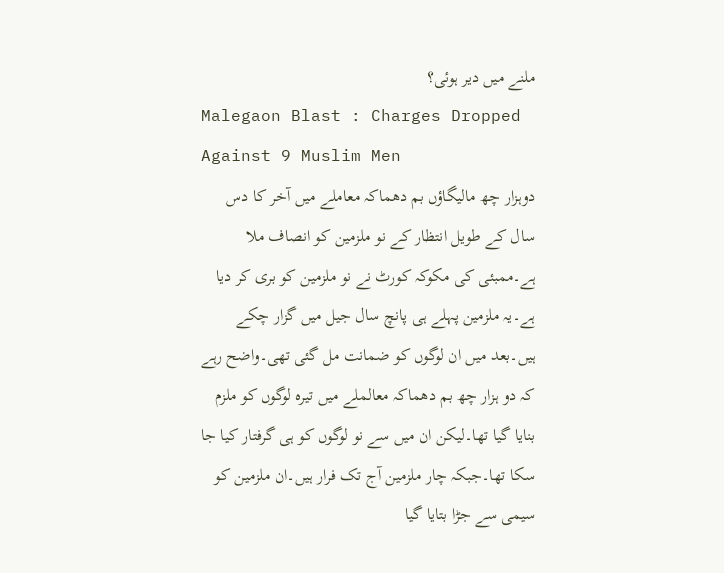ملنے میں دیر ہوئی؟
Malegaon Blast : Charges Dropped Against 9 Muslim Men
دوہزار چھ مالیگاؤں بم دھماکہ معاملے میں آخر کا دس سال کے طویل انتظار کے نو ملزمین کو انصاف ملا ہے۔ممبئی کی مکوکہ کورٹ نے نو ملزمین کو بری کر دیا ہے۔یہ ملزمین پہلے ہی پانچ سال جیل میں گزار چکے ہیں۔بعد میں ان لوگوں کو ضمانت مل گئی تھی۔واضح رہے کہ دو ہزار چھ بم دھماکہ معالملے میں تیرہ لوگوں کو ملزم بنایا گیا تھا۔لیکن ان میں سے نو لوگوں کو ہی گرفتار کیا جا سکا تھا۔جبکہ چار ملزمین آج تک فرار ہیں۔ان ملزمین کو سیمی سے جڑا بتایا گیا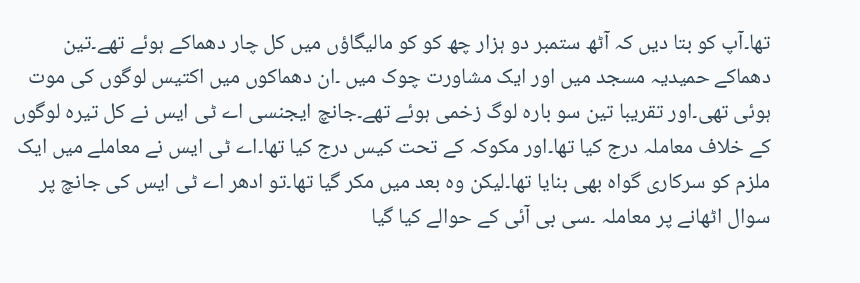تھا۔آپ کو بتا دیں کہ آٹھ ستمبر دو ہزار چھ کو کو مالیگاؤں میں کل چار دھماکے ہوئے تھے۔تین دھماکے حمیدیہ مسجد میں اور ایک مشاورت چوک میں ۔ان دھماکوں میں اکتیس لوگوں کی موت ہوئی تھی۔اور تقریبا تین سو بارہ لوگ زخمی ہوئے تھے۔جانچ ایجنسی اے ٹی ایس نے کل تیرہ لوگوں کے خلاف معاملہ درج کیا تھا۔اور مکوکہ کے تحت کیس درج کیا تھا۔اے ٹی ایس نے معاملے میں ایک ملزم کو سرکاری گواہ بھی بنایا تھا۔لیکن وہ بعد میں مکر گیا تھا۔تو ادھر اے ٹی ایس کی جانچ پر سوال اٹھانے پر معاملہ ۔سی بی آئی کے حوالے کیا گیا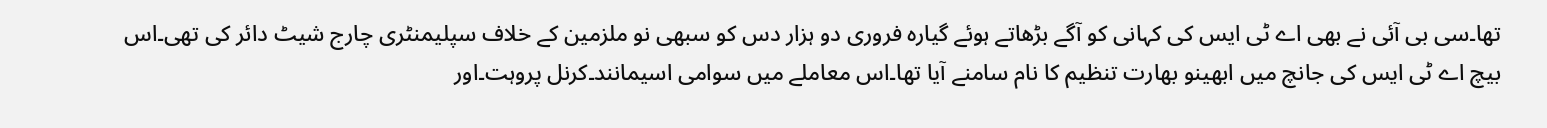تھا۔سی بی آئی نے بھی اے ٹی ایس کی کہانی کو آگے بڑھاتے ہوئے گیارہ فروری دو ہزار دس کو سبھی نو ملزمین کے خلاف سپلیمنٹری چارج شیٹ دائر کی تھی۔اس بیچ اے ٹی ایس کی جانچ میں ابھینو بھارت تنظیم کا نام سامنے آیا تھا۔اس معاملے میں سوامی اسیمانند۔کرنل پروہت۔اور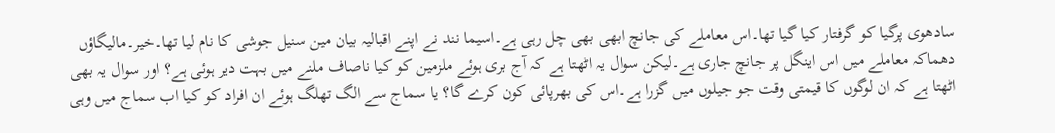سادھوی پرگیا کو گرفتار کیا گیا تھا۔اس معاملے کی جانچ ابھی بھی چل رہی ہے۔اسیما نند نے اپنے اقبالیہ بیان مین سنیل جوشی کا نام لیا تھا۔خیر۔مالیگاؤں دھماکہ معاملے میں اس اینگل پر جانچ جاری ہے۔لیکن سوال یہ اٹھتا ہے کہ آج بری ہوئے ملزمین کو کیا ناصاف ملنے میں بہت دیر ہوئی ہے؟ اور سوال یہ بھی اٹھتا ہے کہ ان لوگوں کا قیمتی وقت جو جیلوں میں گزرا ہے۔اس کی بھرپائی کون کرے گا؟ یا سماج سے الگ تھلگ ہوئے ان افراد کو کیا اب سماج میں وہی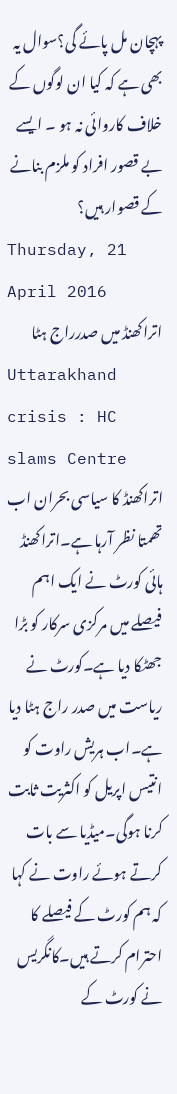پہچان مل پائے گی؟سوال یہ بھی ہے کہ کیا ان لوگوں کے خلاف کاروائی نہ ہو ۔ ایسے بے قصور افراد کو ملزم بنانے کے قصوار ہیں؟
Thursday, 21 April 2016
اتراکھنڈ میں صدرراج ہٹا
Uttarakhand crisis : HC slams Centre
اتراکھنڈ کا سیاسی بحران اب تھمتا نظر آرہا ہے۔اتراکھنڈ ہائی کورٹ نے ایک اہم فیصلے میں مرکزی سرکار کو بڑا جھٹکا دیا ہے۔کورٹ نے ریاست میں صدر راج ہٹا دیا ہے۔اب ہریش راوت کو انتیس اپریل کو اکثریت ثابت کرنا ہوگی۔میڈیا سے بات کرتے ہوئے راوت نے کہا کہ ہم کورٹ کے فیصلے کا احترام کرتے ہیں۔کانگریس نے کورٹ کے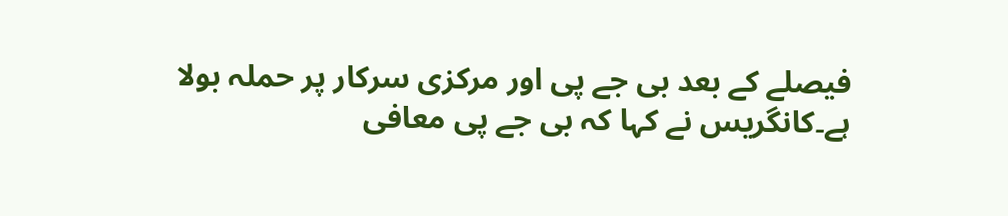فیصلے کے بعد بی جے پی اور مرکزی سرکار پر حملہ بولا ہے۔کانگریس نے کہا کہ بی جے پی معافی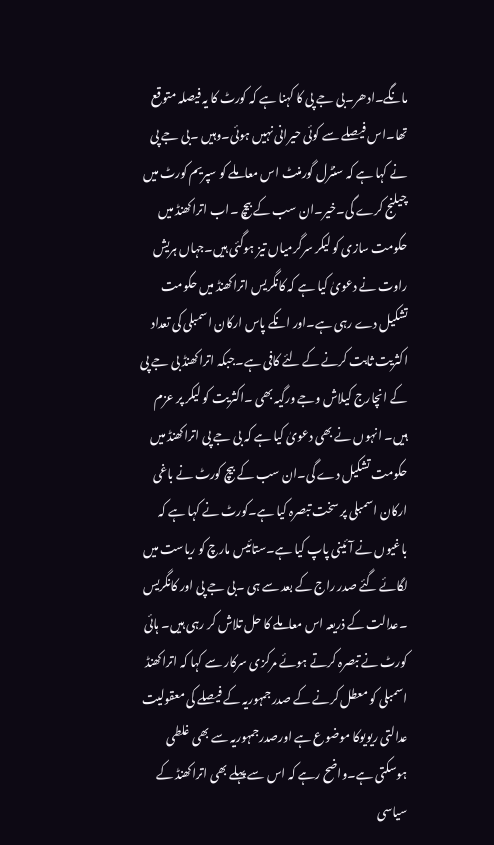مانگے۔ادھر۔بی جے پی کا کہنا ہے کہ کورٹ کا یہ فیصلہ متوقع تھا۔اس فیصلے سے کوئی حیرانی نہیں ہوئی۔وہیں ۔بی جے پی نے کہا ہے کہ سنٹرل گورمنٹ اس معاملے کو سپریم کورٹ میں چیلنج کرے گی۔خیر۔ان سب کے بیچ ۔اب اتراکھنڈ میں حکومت سازی کو لیکر سرگرمیاں تیز ہوگئی ہیں۔جہاں ہریش راوت نے دعویٰ کیا ہے کہ کانگریس اتراکھنڈ میں حکومت تشکیل دے رہی ہے۔اور انکے پاس ارکان اسمبلی کی تعداد اکثریت ثابت کرنے کے لئے کافی ہے۔جبکہ اتراکھنڈ بی جے پی کے انچارج کیلاش وجے ورگیہ بھی ۔اکثریت کو لیکر پر عزم ہیں۔ انہوں نے بھی دعویٰ کیا ہے کہ بی جے پی اتراکھنڈ میں حکومت تشکیل دے گی۔ان سب کے بیچ کورٹ نے باغی ارکان اسمبلی پر سخت تبصرہ کیا ہے۔کورٹ نے کہا ہے کہ باغیوں نے آئینی پاپ کیا ہے۔ستائیس مارچ کو ریاست میں لگائے گئے صدر راج کے بعد سے ہی ۔بی جے پی اور کانگریس ۔عدالت کے ذریعہ اس معاملے کا حل تلاش کر رہی ہیں۔ ہائی کورٹ نے تبصرہ کرتے ہوئے مرکزی سرکار سے کہا کہ اتراکھنڈ اسمبلی کو معطل کرنے کے صدر جمہوریہ کے فیصلے کی معقولیت عدالتی ریویوکا موضوع ہے اورصدرجمہوریہ سے بھی غلطی ہوسکتی ہے۔واضح رہے کہ اس سے پہلے بھی اتراکھنڈ کے سیاسی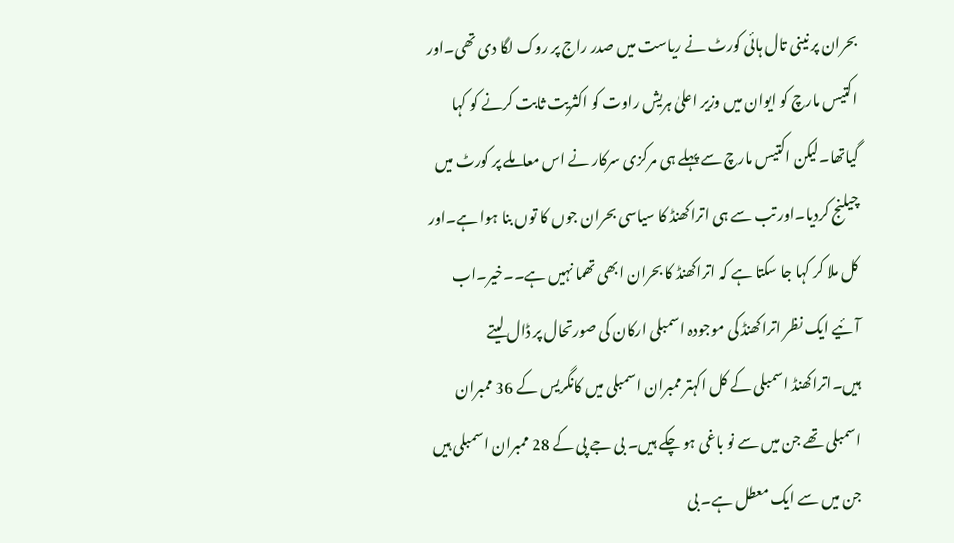بحران پر نینی تال ہائی کورٹ نے ریاست میں صدر راج پر روک لگا دی تھی۔اور اکتیس مارچ کو ایوان میں وزیر اعلیٰ ہریش راوت کو اکثریت ثابت کرنے کو کہا گیاتھا۔لیکن اکتیس مارچ سے پہلے ہی مرکزی سرکار نے اس معاملے پر کورٹ میں چیلنج کردیا۔اور تب سے ہی اتراکھنڈ کا سیاسی بحران جوں کا توں بنا ہوا ہے۔اور کل ملا کر کہا جا سکتا ہے کہ اتراکھنڈ کا بحران ابھی تھما نہیں ہے۔۔خیر۔اب آئیے ایک نظر اتراکھنڈ کی موجودہ اسمبلی ارکان کی صورتحال پر ڈال لیتے ہیں۔اتراکھنڈ اسمبلی کے کل اکہتر ممبران اسمبلی میں کانگریس کے 36 ممبران اسمبلی تھے جن میں سے نو باغی ہو چکے ہیں۔ بی جے پی کے 28 ممبران اسمبلی ہیں جن میں سے ایک معطل ہے۔ بی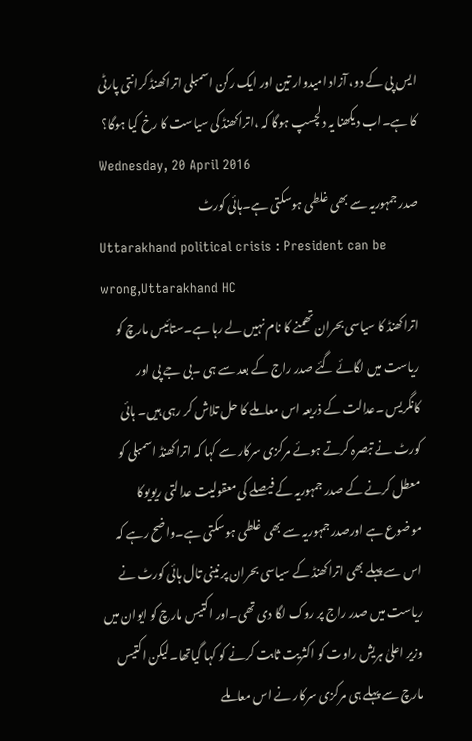ایس پی کے دو، آزاد امیدوار تین اور ایک رکن اسمبلی اتراکھنڈ کرانتی پارٹی کا ہے۔اب دیکھنا یہ دلچسپ ہوگا کہ ،اتراکھنڈ کی سیاست کا رخ کیا ہوگا؟
Wednesday, 20 April 2016
صدر جمہوریہ سے بھی غلطی ہوسکتی ہے۔ہائی کورٹ
Uttarakhand political crisis : President can be wrong,Uttarakhand HC
اتراکھنڈ کا سیاسی بحران تھمنے کا نام نہیں لے رہا ہے۔ستائیس مارچ کو ریاست میں لگائے گئے صدر راج کے بعد سے ہی ۔بی جے پی اور کانگریس ۔عدالت کے ذریعہ اس معاملے کا حل تلاش کر رہی ہیں۔ ہائی کورٹ نے تبصرہ کرتے ہوئے مرکزی سرکار سے کہا کہ اتراکھنڈ اسمبلی کو معطل کرنے کے صدر جمہوریہ کے فیصلے کی معقولیت عدالتی ریویوکا موضوع ہے اورصدرجمہوریہ سے بھی غلطی ہوسکتی ہے۔واضح رہے کہ اس سے پہلے بھی اتراکھنڈ کے سیاسی بحران پر نینی تال ہائی کورٹ نے ریاست میں صدر راج پر روک لگا دی تھی۔اور اکتیس مارچ کو ایوان میں وزیر اعلیٰ ہریش راوت کو اکثریت ثابت کرنے کو کہا گیاتھا۔لیکن اکتیس مارچ سے پہلے ہی مرکزی سرکار نے اس معاملے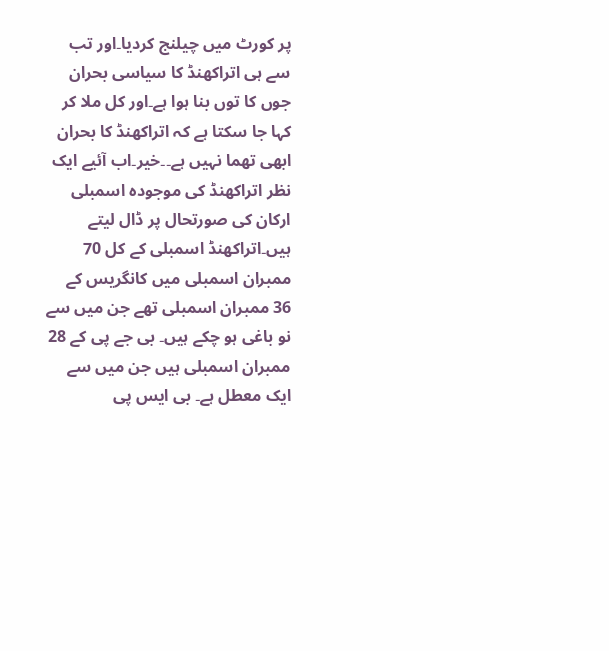پر کورٹ میں چیلنج کردیا۔اور تب سے ہی اتراکھنڈ کا سیاسی بحران جوں کا توں بنا ہوا ہے۔اور کل ملا کر کہا جا سکتا ہے کہ اتراکھنڈ کا بحران ابھی تھما نہیں ہے۔۔خیر۔اب آئیے ایک نظر اتراکھنڈ کی موجودہ اسمبلی ارکان کی صورتحال پر ڈال لیتے ہیں۔اتراکھنڈ اسمبلی کے کل 70 ممبران اسمبلی میں کانگریس کے 36 ممبران اسمبلی تھے جن میں سے نو باغی ہو چکے ہیں۔ بی جے پی کے 28 ممبران اسمبلی ہیں جن میں سے ایک معطل ہے۔ بی ایس پی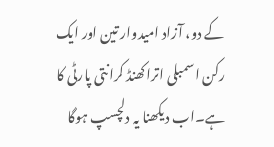کے دو، آزاد امیدوار تین اور ایک رکن اسمبلی اتراکھنڈ کرانتی پارٹی کا ہے۔اب دیکھنا یہ دلچسپ ہوگا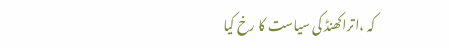کہ ،اتراکھنڈ کی سیاست کا رخ کیا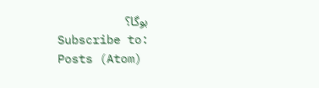ہوگا؟
Subscribe to:
Posts (Atom)